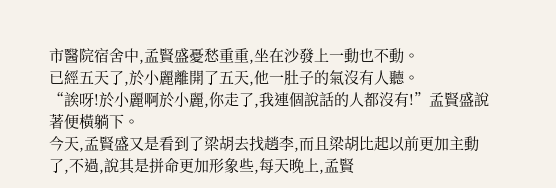市醫院宿舍中,孟賢盛憂愁重重,坐在沙發上一動也不動。
已經五天了,於小麗離開了五天,他一肚子的氣沒有人聽。
“誒呀!於小麗啊於小麗,你走了,我連個說話的人都沒有!”孟賢盛說著便橫躺下。
今天,孟賢盛又是看到了梁胡去找趙李,而且梁胡比起以前更加主動了,不過,說其是拼命更加形象些,每天晚上,孟賢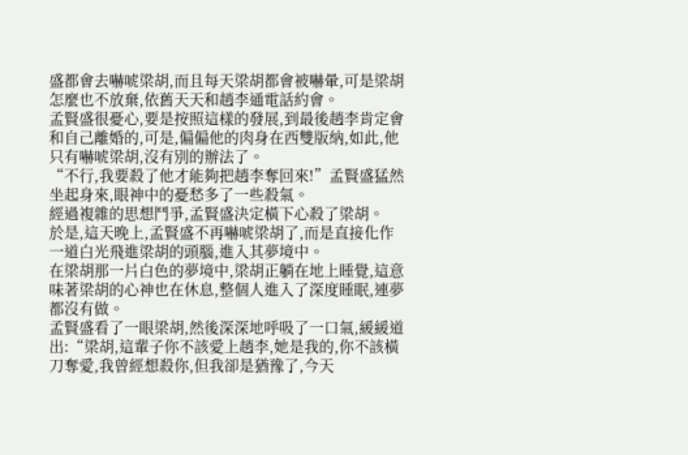盛都會去嚇唬梁胡,而且每天梁胡都會被嚇暈,可是梁胡怎麼也不放棄,依舊天天和趙李通電話約會。
孟賢盛很憂心,要是按照這樣的發展,到最後趙李肯定會和自己離婚的,可是,偏偏他的肉身在西雙版納,如此,他只有嚇唬梁胡,沒有別的辦法了。
“不行,我要殺了他才能夠把趙李奪回來!”孟賢盛猛然坐起身來,眼神中的憂愁多了一些殺氣。
經過複雜的思想鬥爭,孟賢盛決定橫下心殺了梁胡。
於是,這天晚上,孟賢盛不再嚇唬梁胡了,而是直接化作一道白光飛進梁胡的頭腦,進入其夢境中。
在梁胡那一片白色的夢境中,梁胡正躺在地上睡覺,這意味著梁胡的心神也在休息,整個人進入了深度睡眠,連夢都沒有做。
孟賢盛看了一眼梁胡,然後深深地呼吸了一口氣,緩緩道出:“梁胡,這輩子你不該愛上趙李,她是我的,你不該橫刀奪愛,我曾經想殺你,但我卻是猶豫了,今天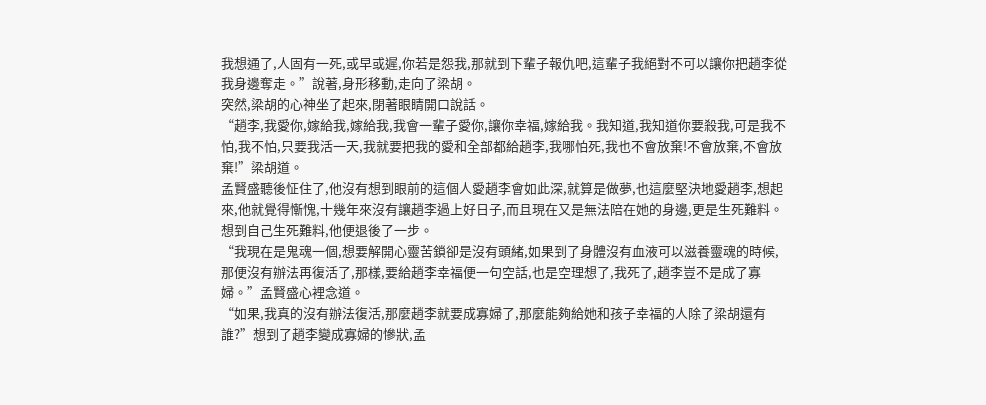我想通了,人固有一死,或早或遲,你若是怨我,那就到下輩子報仇吧,這輩子我絕對不可以讓你把趙李從我身邊奪走。”說著,身形移動,走向了梁胡。
突然,梁胡的心神坐了起來,閉著眼睛開口說話。
“趙李,我愛你,嫁給我,嫁給我,我會一輩子愛你,讓你幸福,嫁給我。我知道,我知道你要殺我,可是我不怕,我不怕,只要我活一天,我就要把我的愛和全部都給趙李,我哪怕死,我也不會放棄!不會放棄,不會放棄!”梁胡道。
孟賢盛聽後怔住了,他沒有想到眼前的這個人愛趙李會如此深,就算是做夢,也這麼堅決地愛趙李,想起來,他就覺得慚愧,十幾年來沒有讓趙李過上好日子,而且現在又是無法陪在她的身邊,更是生死難料。
想到自己生死難料,他便退後了一步。
“我現在是鬼魂一個,想要解開心靈苦鎖卻是沒有頭緒,如果到了身體沒有血液可以滋養靈魂的時候,那便沒有辦法再復活了,那樣,要給趙李幸福便一句空話,也是空理想了,我死了,趙李豈不是成了寡婦。”孟賢盛心裡念道。
“如果,我真的沒有辦法復活,那麼趙李就要成寡婦了,那麼能夠給她和孩子幸福的人除了梁胡還有誰?”想到了趙李變成寡婦的慘狀,孟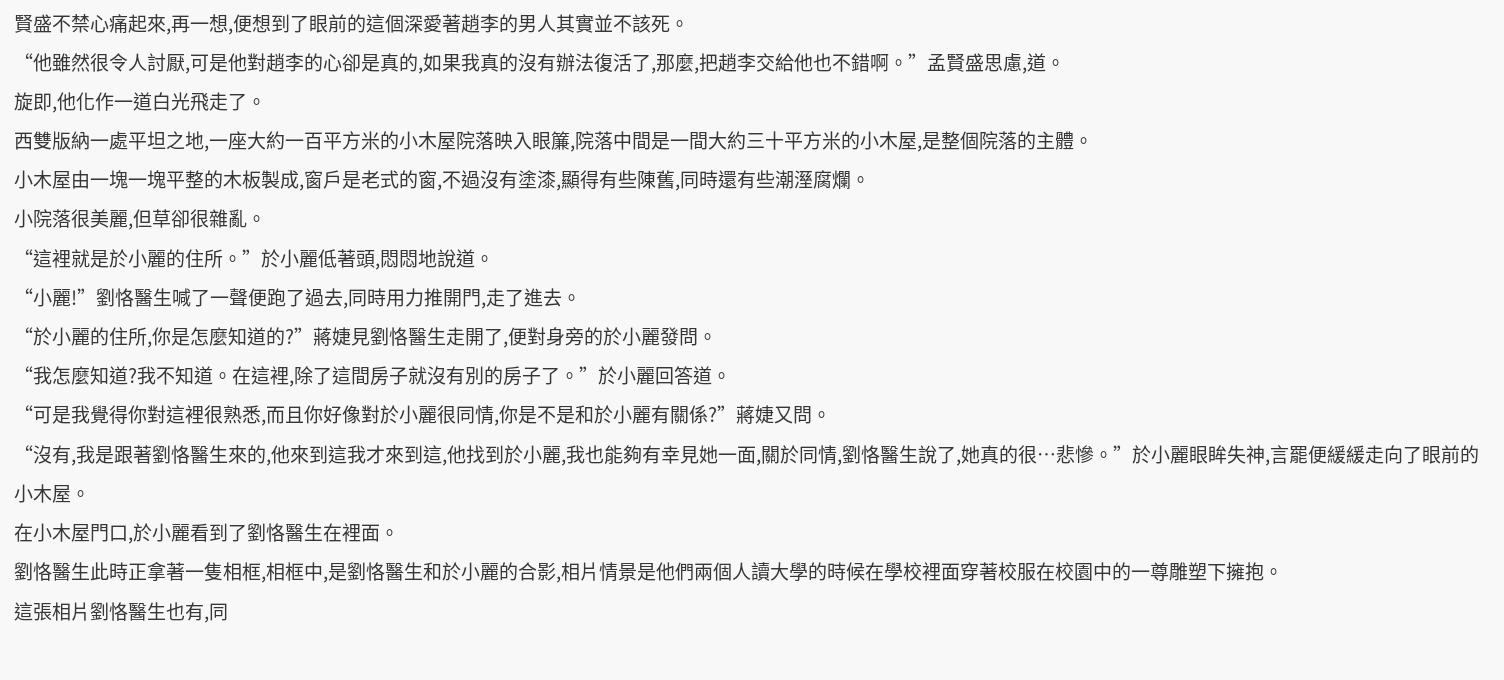賢盛不禁心痛起來,再一想,便想到了眼前的這個深愛著趙李的男人其實並不該死。
“他雖然很令人討厭,可是他對趙李的心卻是真的,如果我真的沒有辦法復活了,那麼,把趙李交給他也不錯啊。”孟賢盛思慮,道。
旋即,他化作一道白光飛走了。
西雙版納一處平坦之地,一座大約一百平方米的小木屋院落映入眼簾,院落中間是一間大約三十平方米的小木屋,是整個院落的主體。
小木屋由一塊一塊平整的木板製成,窗戶是老式的窗,不過沒有塗漆,顯得有些陳舊,同時還有些潮溼腐爛。
小院落很美麗,但草卻很雜亂。
“這裡就是於小麗的住所。”於小麗低著頭,悶悶地說道。
“小麗!”劉恪醫生喊了一聲便跑了過去,同時用力推開門,走了進去。
“於小麗的住所,你是怎麼知道的?”蔣婕見劉恪醫生走開了,便對身旁的於小麗發問。
“我怎麼知道?我不知道。在這裡,除了這間房子就沒有別的房子了。”於小麗回答道。
“可是我覺得你對這裡很熟悉,而且你好像對於小麗很同情,你是不是和於小麗有關係?”蔣婕又問。
“沒有,我是跟著劉恪醫生來的,他來到這我才來到這,他找到於小麗,我也能夠有幸見她一面,關於同情,劉恪醫生說了,她真的很…悲慘。”於小麗眼眸失神,言罷便緩緩走向了眼前的小木屋。
在小木屋門口,於小麗看到了劉恪醫生在裡面。
劉恪醫生此時正拿著一隻相框,相框中,是劉恪醫生和於小麗的合影,相片情景是他們兩個人讀大學的時候在學校裡面穿著校服在校園中的一尊雕塑下擁抱。
這張相片劉恪醫生也有,同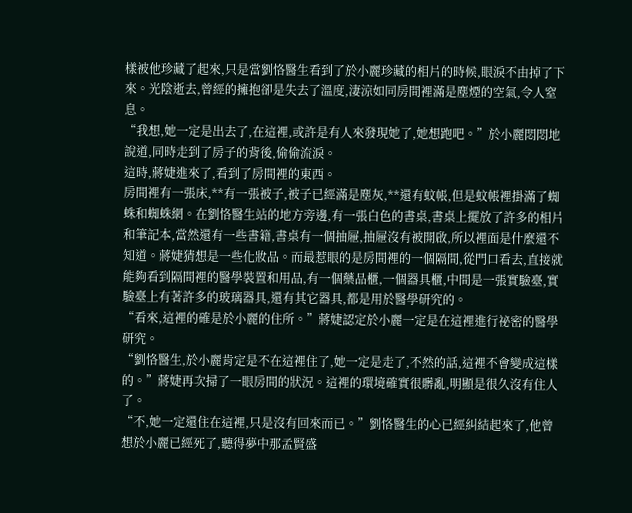樣被他珍藏了起來,只是當劉恪醫生看到了於小麗珍藏的相片的時候,眼淚不由掉了下來。光陰逝去,曾經的擁抱卻是失去了溫度,淒涼如同房間裡滿是塵煙的空氣,令人窒息。
“我想,她一定是出去了,在這裡,或許是有人來發現她了,她想跑吧。”於小麗悶悶地說道,同時走到了房子的背後,偷偷流淚。
這時,蔣婕進來了,看到了房間裡的東西。
房間裡有一張床,**有一張被子,被子已經滿是塵灰,**還有蚊帳,但是蚊帳裡掛滿了蜘蛛和蜘蛛網。在劉恪醫生站的地方旁邊,有一張白色的書桌,書桌上擺放了許多的相片和筆記本,當然還有一些書籍,書桌有一個抽屜,抽屜沒有被開啟,所以裡面是什麼還不知道。蔣婕猜想是一些化妝品。而最惹眼的是房間裡的一個隔間,從門口看去,直接就能夠看到隔間裡的醫學裝置和用品,有一個藥品櫃,一個器具櫃,中間是一張實驗臺,實驗臺上有著許多的玻璃器具,還有其它器具,都是用於醫學研究的。
“看來,這裡的確是於小麗的住所。”蔣婕認定於小麗一定是在這裡進行祕密的醫學研究。
“劉恪醫生,於小麗肯定是不在這裡住了,她一定是走了,不然的話,這裡不會變成這樣的。”蔣婕再次掃了一眼房間的狀況。這裡的環境確實很髒亂,明顯是很久沒有住人了。
“不,她一定還住在這裡,只是沒有回來而已。”劉恪醫生的心已經糾結起來了,他曾想於小麗已經死了,聽得夢中那孟賢盛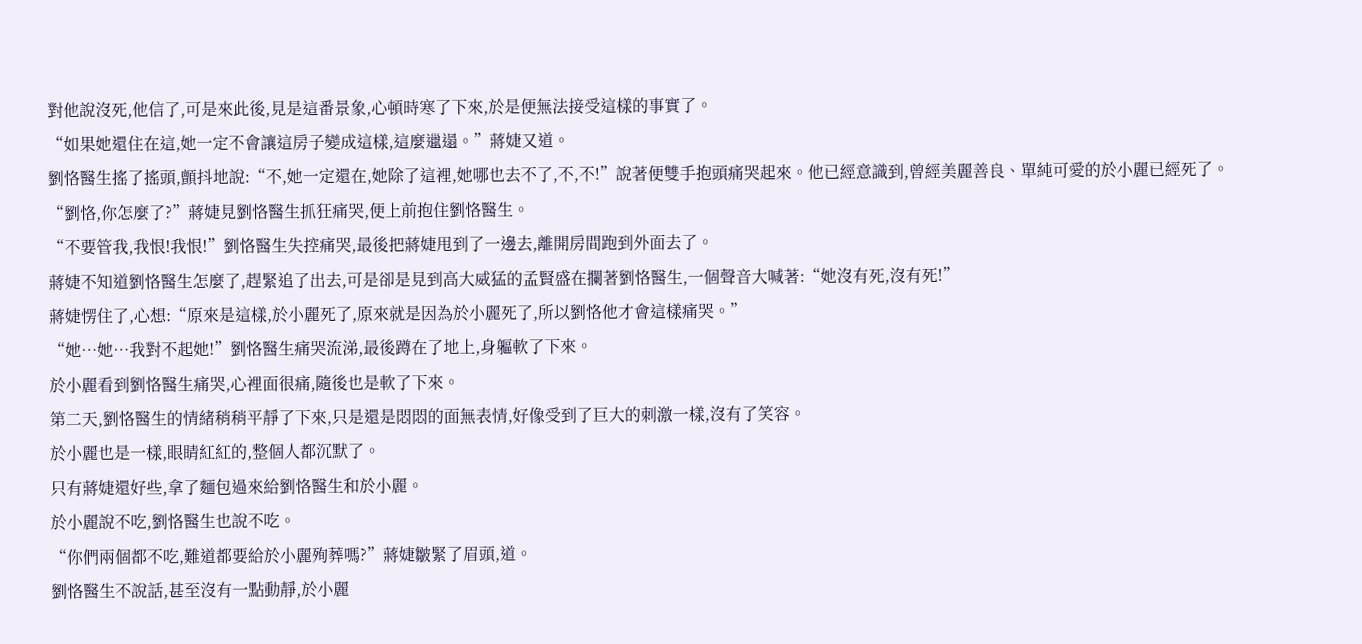對他說沒死,他信了,可是來此後,見是這番景象,心頓時寒了下來,於是便無法接受這樣的事實了。
“如果她還住在這,她一定不會讓這房子變成這樣,這麼邋遢。”蔣婕又道。
劉恪醫生搖了搖頭,顫抖地說:“不,她一定還在,她除了這裡,她哪也去不了,不,不!”說著便雙手抱頭痛哭起來。他已經意識到,曾經美麗善良、單純可愛的於小麗已經死了。
“劉恪,你怎麼了?”蔣婕見劉恪醫生抓狂痛哭,便上前抱住劉恪醫生。
“不要管我,我恨!我恨!”劉恪醫生失控痛哭,最後把蔣婕甩到了一邊去,離開房間跑到外面去了。
蔣婕不知道劉恪醫生怎麼了,趕緊追了出去,可是卻是見到高大威猛的孟賢盛在攔著劉恪醫生,一個聲音大喊著:“她沒有死,沒有死!”
蔣婕愣住了,心想:“原來是這樣,於小麗死了,原來就是因為於小麗死了,所以劉恪他才會這樣痛哭。”
“她…她…我對不起她!”劉恪醫生痛哭流涕,最後蹲在了地上,身軀軟了下來。
於小麗看到劉恪醫生痛哭,心裡面很痛,隨後也是軟了下來。
第二天,劉恪醫生的情緒稍稍平靜了下來,只是還是悶悶的面無表情,好像受到了巨大的刺激一樣,沒有了笑容。
於小麗也是一樣,眼睛紅紅的,整個人都沉默了。
只有蔣婕還好些,拿了麵包過來給劉恪醫生和於小麗。
於小麗說不吃,劉恪醫生也說不吃。
“你們兩個都不吃,難道都要給於小麗殉葬嗎?”蔣婕皺緊了眉頭,道。
劉恪醫生不說話,甚至沒有一點動靜,於小麗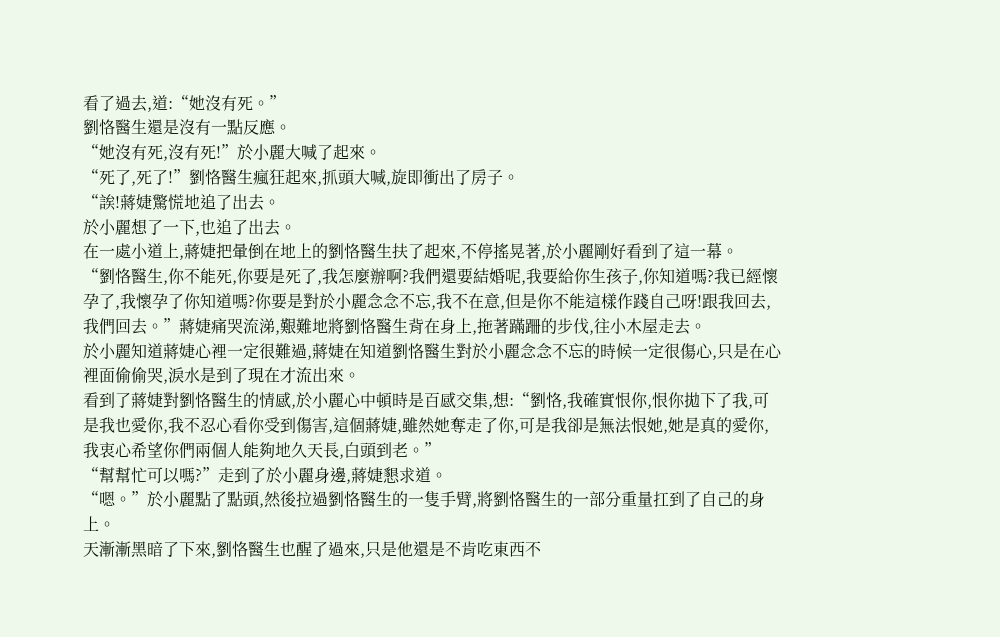看了過去,道:“她沒有死。”
劉恪醫生還是沒有一點反應。
“她沒有死,沒有死!”於小麗大喊了起來。
“死了,死了!”劉恪醫生瘋狂起來,抓頭大喊,旋即衝出了房子。
“誒!蔣婕驚慌地追了出去。
於小麗想了一下,也追了出去。
在一處小道上,蔣婕把暈倒在地上的劉恪醫生扶了起來,不停搖晃著,於小麗剛好看到了這一幕。
“劉恪醫生,你不能死,你要是死了,我怎麼辦啊?我們還要結婚呢,我要給你生孩子,你知道嗎?我已經懷孕了,我懷孕了你知道嗎?你要是對於小麗念念不忘,我不在意,但是你不能這樣作踐自己呀!跟我回去,我們回去。”蔣婕痛哭流涕,艱難地將劉恪醫生背在身上,拖著蹣跚的步伐,往小木屋走去。
於小麗知道蔣婕心裡一定很難過,蔣婕在知道劉恪醫生對於小麗念念不忘的時候一定很傷心,只是在心裡面偷偷哭,淚水是到了現在才流出來。
看到了蔣婕對劉恪醫生的情感,於小麗心中頓時是百感交集,想:“劉恪,我確實恨你,恨你拋下了我,可是我也愛你,我不忍心看你受到傷害,這個蔣婕,雖然她奪走了你,可是我卻是無法恨她,她是真的愛你,我衷心希望你們兩個人能夠地久天長,白頭到老。”
“幫幫忙可以嗎?”走到了於小麗身邊,蔣婕懇求道。
“嗯。”於小麗點了點頭,然後拉過劉恪醫生的一隻手臂,將劉恪醫生的一部分重量扛到了自己的身上。
天漸漸黑暗了下來,劉恪醫生也醒了過來,只是他還是不肯吃東西不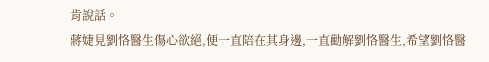肯說話。
蔣婕見劉恪醫生傷心欲絕,便一直陪在其身邊,一直勸解劉恪醫生,希望劉恪醫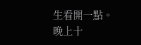生看開一點。
晚上十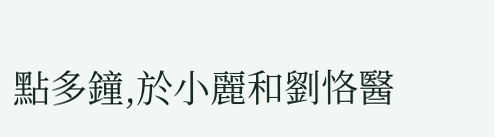點多鐘,於小麗和劉恪醫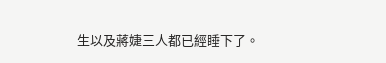生以及蔣婕三人都已經睡下了。